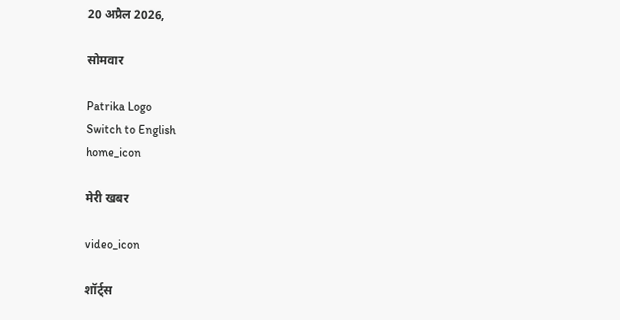20 अप्रैल 2026,

सोमवार

Patrika Logo
Switch to English
home_icon

मेरी खबर

video_icon

शॉर्ट्स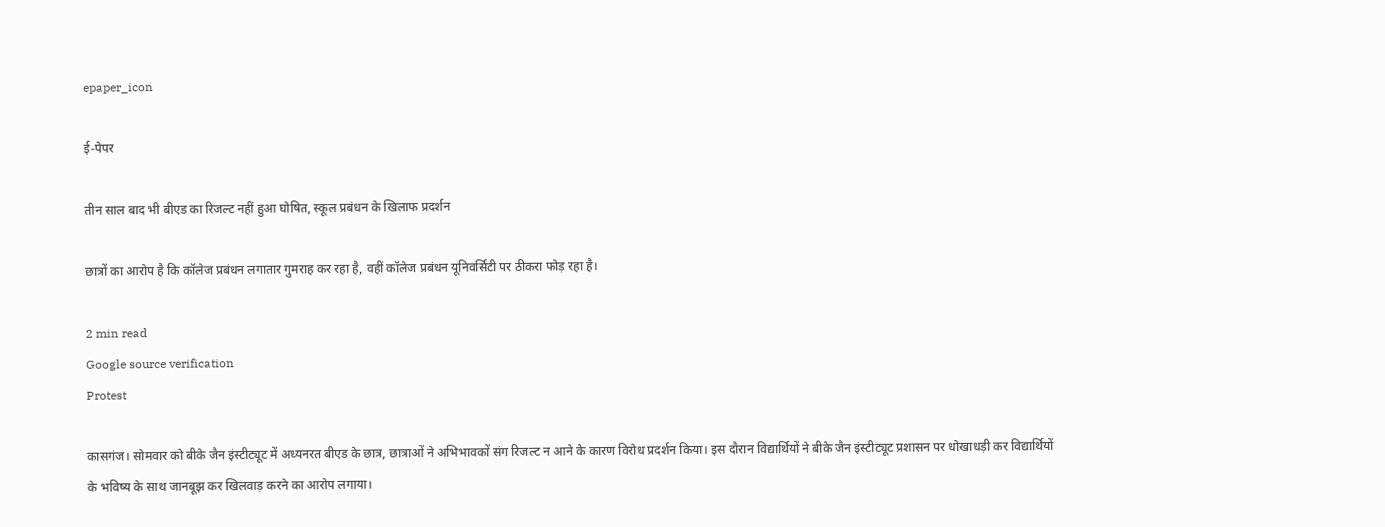epaper_icon

ई-पेपर

तीन साल बाद भी बीएड का रिजल्ट नहीं हुआ घोषित, स्कूल प्रबंधन के खिलाफ प्रदर्शन

छात्रों का आरोप है कि कॉलेज प्रबंधन लगातार गुमराह कर रहा है, वहीं कॉलेज प्रबंधन यूनिवर्सिटी पर ठीकरा फोड़ रहा है।

2 min read
Google source verification
Protest

कासगंज। सोमवार को बीके जैन इंस्टीट्यूट में अध्यनरत बीएड के छात्र, छात्राओं ने अभिभावकों संग रिजल्ट न आने के कारण विरोध प्रदर्शन किया। इस दौरान विद्यार्थियों ने बीके जैन इंस्टीट्यूट प्रशासन पर धोखाधड़ी कर विद्यार्थियों के भविष्य के साथ जानबूझ कर खिलवाड़ करने का आरोप लगाया।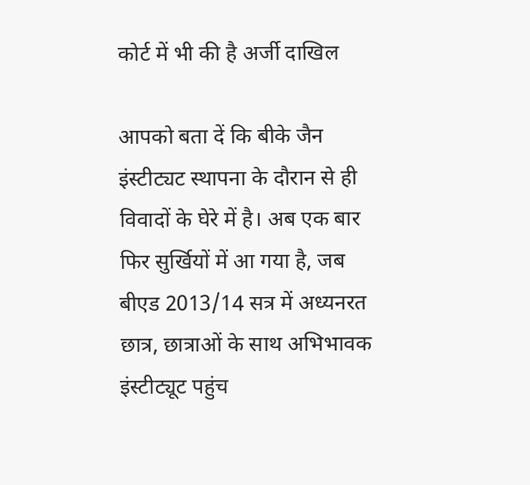कोर्ट में भी की है अर्जी दाखिल

आपको बता दें कि बीके जैन इंस्टीट्यट स्थापना के दौरान से ही विवादों के घेरे में है। अब एक बार फिर सुर्खियों में आ गया है, जब बीएड 2013/14 सत्र में अध्यनरत छात्र, छात्राओं के साथ अभिभावक इंस्टीट्यूट पहुंच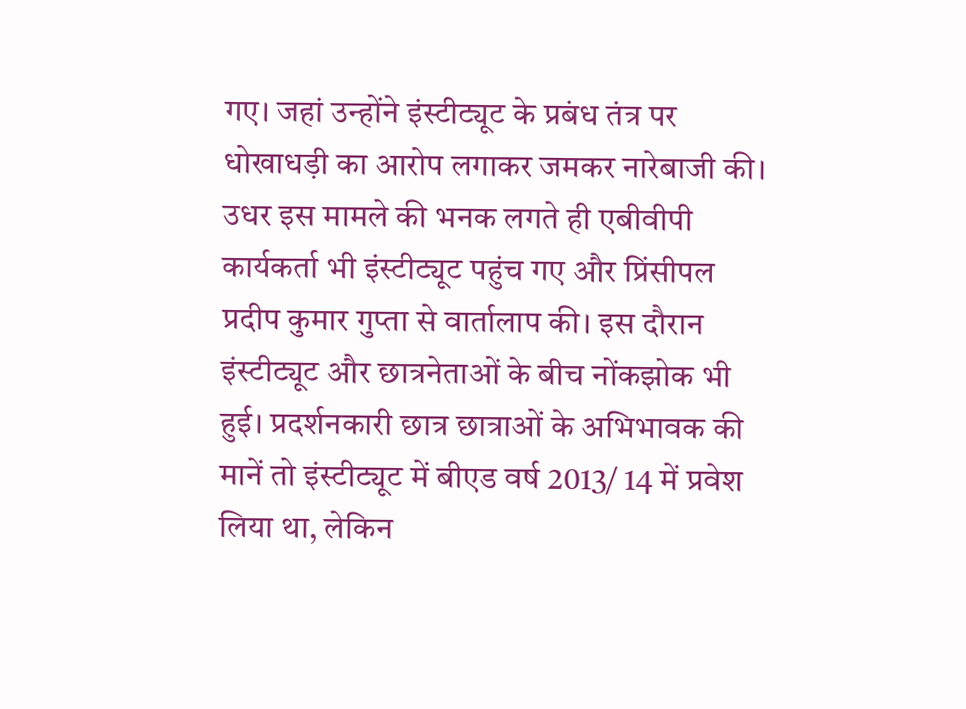गए। जहां उन्होंने इंस्टीट्यूट के प्रबंध तंत्र पर धोखाधड़ी का आरोप लगाकर जमकर नारेबाजी की। उधर इस मामले की भनक लगते ही एबीवीपी कार्यकर्ता भी इंस्टीट्यूट पहुंच गए और प्रिंसीपल प्रदीप कुमार गुप्ता से वार्तालाप की। इस दौरान इंस्टीट्यूट और छात्रनेताओं के बीच नोंकझोक भी हुई। प्रदर्शनकारी छात्र छात्राओं के अभिभावक की मानें तो इंस्टीट्यूट में बीएड वर्ष 2013/ 14 में प्रवेश लिया था, लेकिन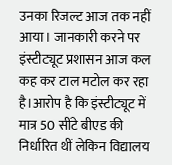उनका रिजल्ट आज तक नहीं आया। जानकारी करने पर इंस्टीट्यूट प्रशासन आज कल कह कर टाल मटोल कर रहा है।आरोप है कि इंस्टीट्यूट में मात्र 50 सींटे बीएड की निर्धारित थीं लेकिन विद्यालय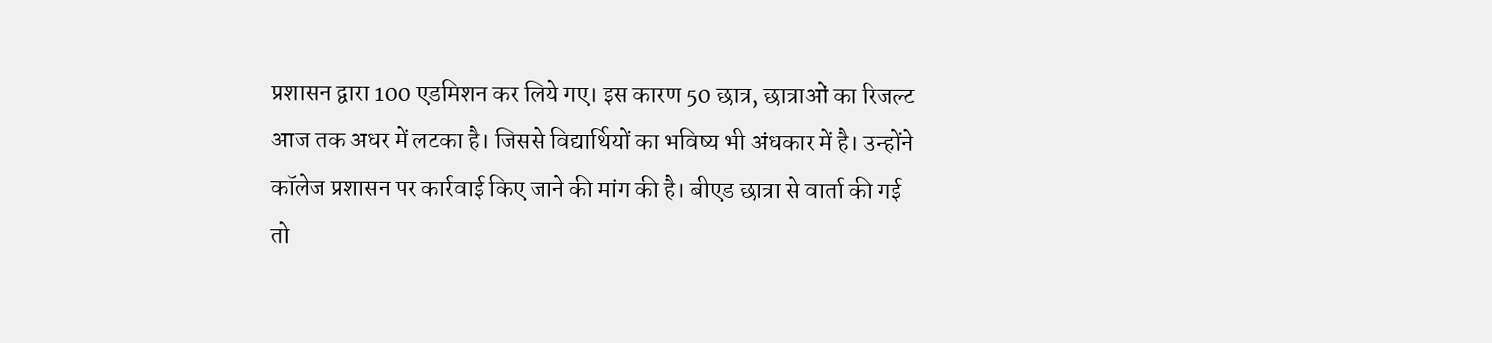प्रशासन द्वारा 100 एडमिशन कर लिये गए। इस कारण 50 छात्र, छात्राओं का रिजल्ट आज तक अधर में लटका है। जिससे विद्यार्थियों का भविष्य भी अंधकार में है। उन्होंने कॉलेज प्रशासन पर कार्रवाई किए जाने की मांग की है। बीएड छात्रा से वार्ता की गई तो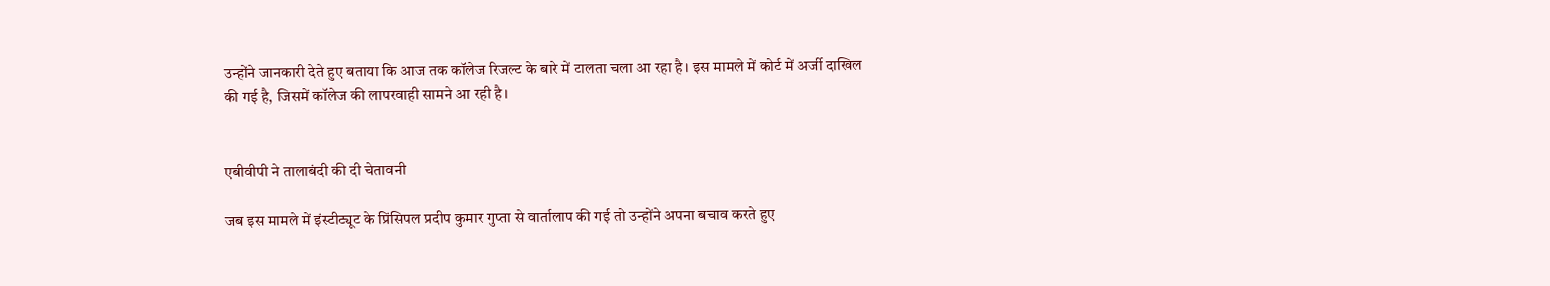उन्होंने जानकारी देते हुए बताया कि आज तक कॉलेज रिजल्ट के बारे में टालता चला आ रहा है। इस मामले में कोर्ट में अर्जी दाखिल की गई है, जिसमें कॉलेज की लापरवाही सामने आ रही है।


एबीवीपी ने तालाबंदी की दी चेतावनी

जब इस मामले में इंस्टीट्यूट के प्रिंसिपल प्रदीप कुमार गुप्ता से वार्तालाप की गई तो उन्होंने अपना बचाव करते हुए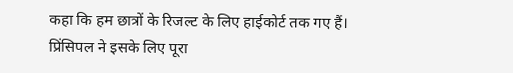कहा कि हम छात्रों के रिजल्ट के लिए हाईकोर्ट तक गए हैं। प्रिंसिपल ने इसके लिए पूरा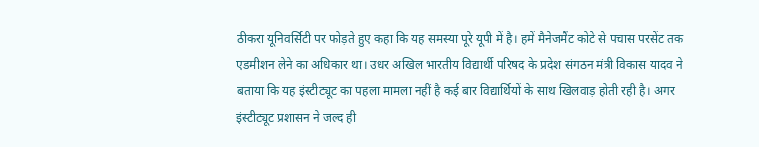ठीकरा यूनिवर्सिटी पर फोड़ते हुए कहा कि यह समस्या पूरे यूपी में है। हमें मैनेजमैंट कोटे से पचास परसेंट तक एडमीशन लेने का अधिकार था। उधर अखिल भारतीय विद्यार्थी परिषद के प्रदेश संगठन मंत्री विकास यादव ने बताया कि यह इंस्टीट्यूट का पहला मामला नहीं है कई बार विद्यार्थियों के साथ खिलवाड़ होती रही है। अगर इंस्टीट्यूट प्रशासन ने जल्द ही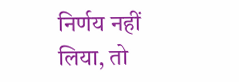निर्णय नहीं लिया, तो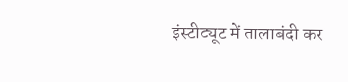इंस्टीट्यूट में तालाबंदी कर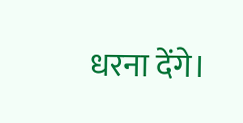धरना देंगे।